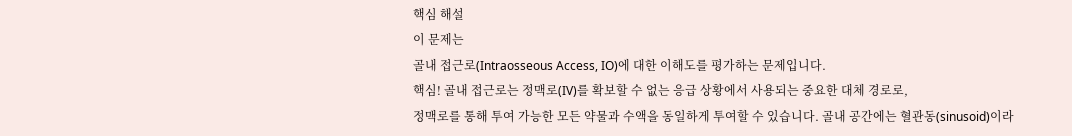핵심 해설
이 문제는
골내 접근로(Intraosseous Access, IO)에 대한 이해도를 평가하는 문제입니다.
핵심! 골내 접근로는 정맥로(IV)를 확보할 수 없는 응급 상황에서 사용되는 중요한 대체 경로로,
정맥로를 통해 투여 가능한 모든 약물과 수액을 동일하게 투여할 수 있습니다. 골내 공간에는 혈관동(sinusoid)이라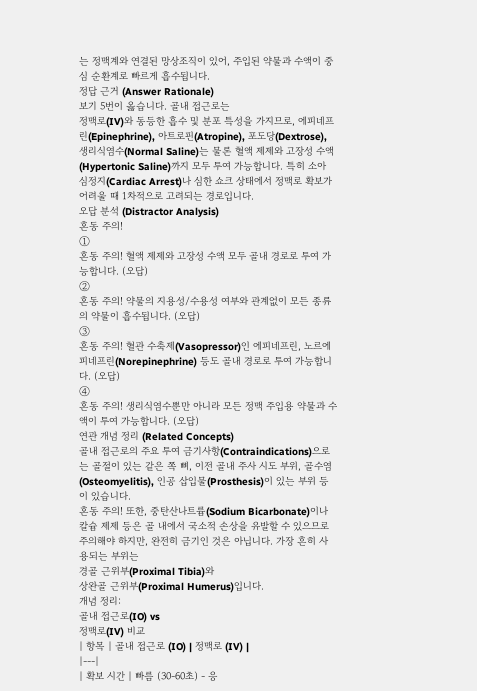는 정맥계와 연결된 망상조직이 있어, 주입된 약물과 수액이 중심 순환계로 빠르게 흡수됩니다.
정답 근거 (Answer Rationale)
보기 5번이 옳습니다. 골내 접근로는
정맥로(IV)와 동등한 흡수 및 분포 특성을 가지므로, 에피네프린(Epinephrine), 아트로핀(Atropine), 포도당(Dextrose), 생리식염수(Normal Saline)는 물론 혈액 제제와 고장성 수액(Hypertonic Saline)까지 모두 투여 가능합니다. 특히 소아 심정지(Cardiac Arrest)나 심한 쇼크 상태에서 정맥로 확보가 어려울 때 1차적으로 고려되는 경로입니다.
오답 분석 (Distractor Analysis)
혼동 주의!
①
혼동 주의! 혈액 제제와 고장성 수액 모두 골내 경로로 투여 가능합니다. (오답)
②
혼동 주의! 약물의 지용성/수용성 여부와 관계없이 모든 종류의 약물이 흡수됩니다. (오답)
③
혼동 주의! 혈관 수축제(Vasopressor)인 에피네프린, 노르에피네프린(Norepinephrine) 등도 골내 경로로 투여 가능합니다. (오답)
④
혼동 주의! 생리식염수뿐만 아니라 모든 정맥 주입용 약물과 수액이 투여 가능합니다. (오답)
연관 개념 정리 (Related Concepts)
골내 접근로의 주요 투여 금기사항(Contraindications)으로는 골절이 있는 같은 쪽 뼈, 이전 골내 주사 시도 부위, 골수염(Osteomyelitis), 인공 삽입물(Prosthesis)이 있는 부위 등이 있습니다.
혼동 주의! 또한, 중탄산나트륨(Sodium Bicarbonate)이나 칼슘 제제 등은 골 내에서 국소적 손상을 유발할 수 있으므로 주의해야 하지만, 완전히 금기인 것은 아닙니다. 가장 흔히 사용되는 부위는
경골 근위부(Proximal Tibia)와
상완골 근위부(Proximal Humerus)입니다.
개념 정리:
골내 접근로(IO) vs
정맥로(IV) 비교
| 항목 | 골내 접근로 (IO) | 정맥로 (IV) |
|---|
| 확보 시간 | 빠름 (30-60초) - 응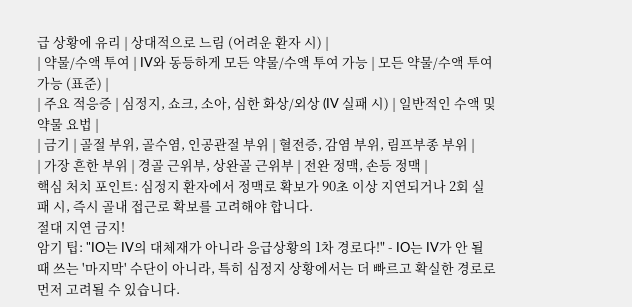급 상황에 유리 | 상대적으로 느림 (어려운 환자 시) |
| 약물/수액 투여 | IV와 동등하게 모든 약물/수액 투여 가능 | 모든 약물/수액 투여 가능 (표준) |
| 주요 적응증 | 심정지, 쇼크, 소아, 심한 화상/외상 (IV 실패 시) | 일반적인 수액 및 약물 요법 |
| 금기 | 골절 부위, 골수염, 인공관절 부위 | 혈전증, 감염 부위, 림프부종 부위 |
| 가장 흔한 부위 | 경골 근위부, 상완골 근위부 | 전완 정맥, 손등 정맥 |
핵심 처치 포인트: 심정지 환자에서 정맥로 확보가 90초 이상 지연되거나 2회 실패 시, 즉시 골내 접근로 확보를 고려해야 합니다.
절대 지연 금지!
암기 팁: "IO는 IV의 대체재가 아니라 응급상황의 1차 경로다!" - IO는 IV가 안 될 때 쓰는 '마지막' 수단이 아니라, 특히 심정지 상황에서는 더 빠르고 확실한 경로로 먼저 고려될 수 있습니다.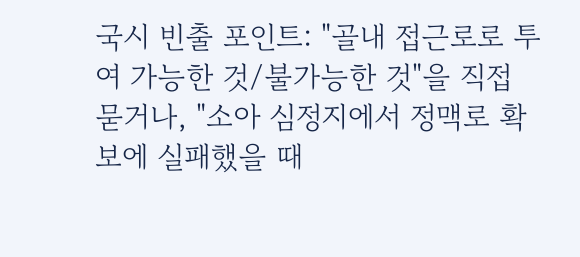국시 빈출 포인트: "골내 접근로로 투여 가능한 것/불가능한 것"을 직접 묻거나, "소아 심정지에서 정맥로 확보에 실패했을 때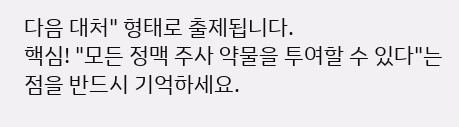다음 대처" 형태로 출제됩니다.
핵심! "모든 정맥 주사 약물을 투여할 수 있다"는 점을 반드시 기억하세요.